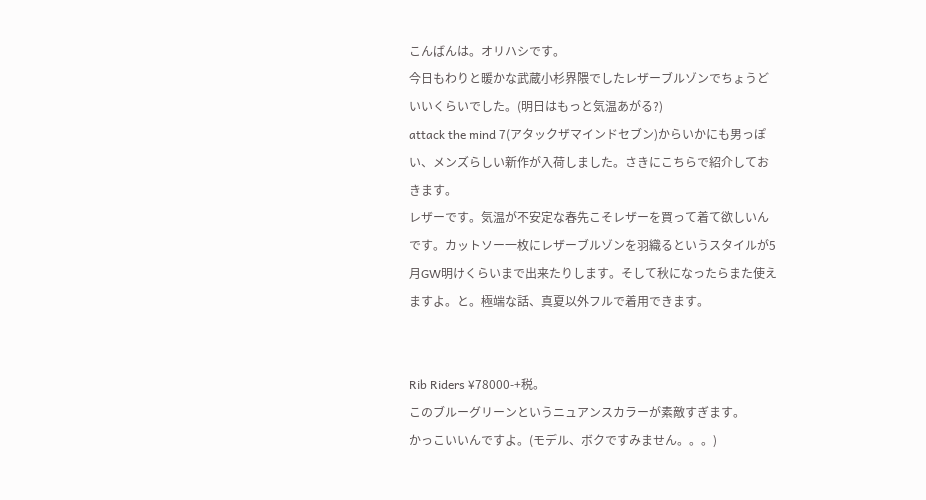こんばんは。オリハシです。
今日もわりと暖かな武蔵小杉界隈でしたレザーブルゾンでちょうどいいくらいでした。(明日はもっと気温あがる?)
attack the mind 7(アタックザマインドセブン)からいかにも男っぽい、メンズらしい新作が入荷しました。さきにこちらで紹介しておきます。
レザーです。気温が不安定な春先こそレザーを買って着て欲しいんです。カットソー一枚にレザーブルゾンを羽織るというスタイルが5月GW明けくらいまで出来たりします。そして秋になったらまた使えますよ。と。極端な話、真夏以外フルで着用できます。


Rib Riders ¥78000-+税。
このブルーグリーンというニュアンスカラーが素敵すぎます。
かっこいいんですよ。(モデル、ボクですみません。。。)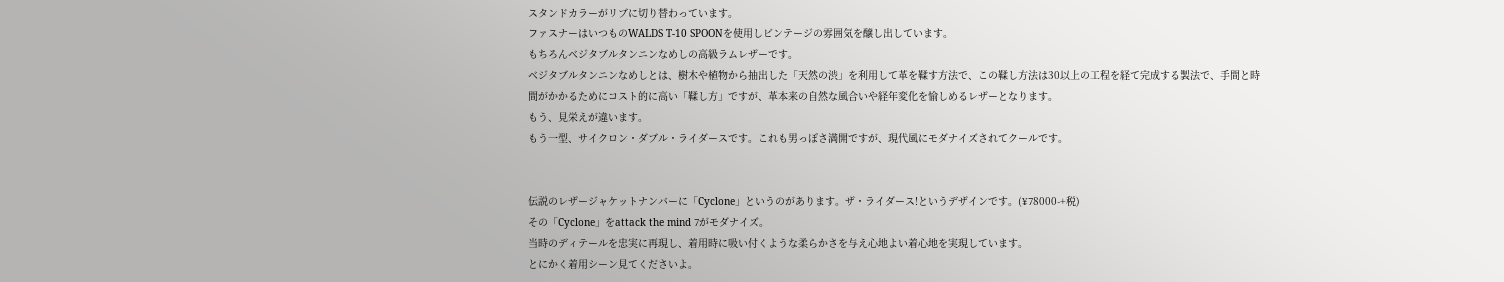スタンドカラーがリブに切り替わっています。
ファスナーはいつものWALDS T-10 SPOONを使用しビンテージの雰囲気を醸し出しています。
もちろんベジタブルタンニンなめしの高級ラムレザーです。
ベジタブルタンニンなめしとは、樹木や植物から抽出した「天然の渋」を利用して革を鞣す方法で、この鞣し方法は30以上の工程を経て完成する製法で、手間と時間がかかるためにコスト的に高い「鞣し方」ですが、革本来の自然な風合いや経年変化を愉しめるレザーとなります。
もう、見栄えが違います。
もう一型、サイクロン・ダブル・ライダースです。これも男っぽさ満開ですが、現代風にモダナイズされてクールです。


伝説のレザージャケットナンバーに「Cyclone」というのがあります。ザ・ライダース!というデザインです。(¥78000-+税)
その「Cyclone」をattack the mind 7がモダナイズ。
当時のディテールを忠実に再現し、着用時に吸い付くような柔らかさを与え心地よい着心地を実現しています。
とにかく着用シーン見てくださいよ。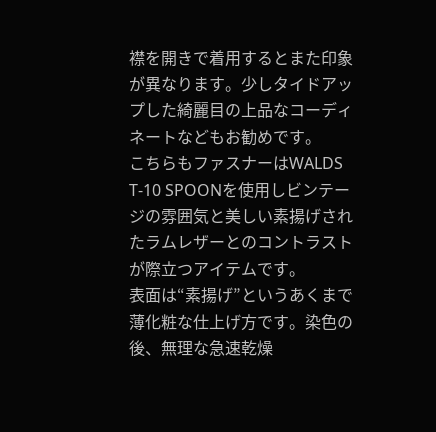襟を開きで着用するとまた印象が異なります。少しタイドアップした綺麗目の上品なコーディネートなどもお勧めです。
こちらもファスナーはWALDS T-10 SPOONを使用しビンテージの雰囲気と美しい素揚げされたラムレザーとのコントラストが際立つアイテムです。
表面は“素揚げ”というあくまで薄化粧な仕上げ方です。染色の後、無理な急速乾燥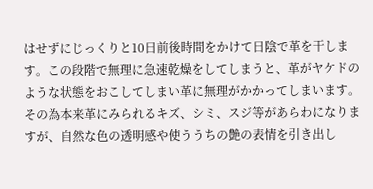はせずにじっくりと10日前後時間をかけて日陰で革を干します。この段階で無理に急速乾燥をしてしまうと、革がヤケドのような状態をおこしてしまい革に無理がかかってしまいます。
その為本来革にみられるキズ、シミ、スジ等があらわになりますが、自然な色の透明感や使ううちの艶の表情を引き出し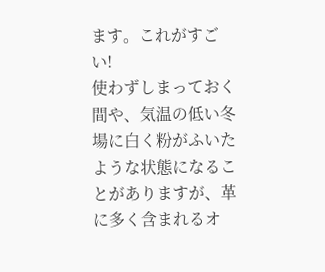ます。これがすごい!
使わずしまっておく間や、気温の低い冬場に白く粉がふいたような状態になることがありますが、革に多く含まれるオ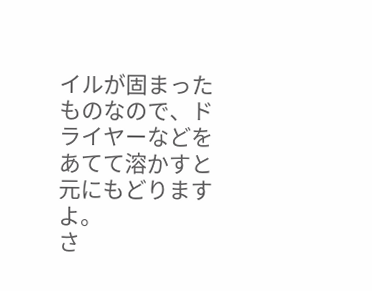イルが固まったものなので、ドライヤーなどをあてて溶かすと元にもどりますよ。
さ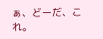ぁ、どーだ、これ。